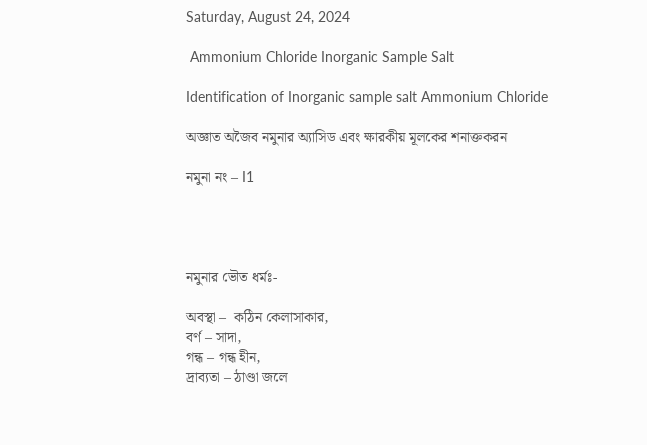Saturday, August 24, 2024

 Ammonium Chloride Inorganic Sample Salt

Identification of Inorganic sample salt Ammonium Chloride

অজ্ঞাত অজৈব নমুনার অ্যাসিড এবং ক্ষারকীয় মূলকের শনাক্তকরন

নমুনা নং – I1




নমুনার ভৌত ধর্মঃ-

অবস্থা –  কঠিন কেলাসাকার,
বর্ণ – সাদা,
গন্ধ – গন্ধ হীন,
দ্রাব্যতা – ঠাণ্ডা জলে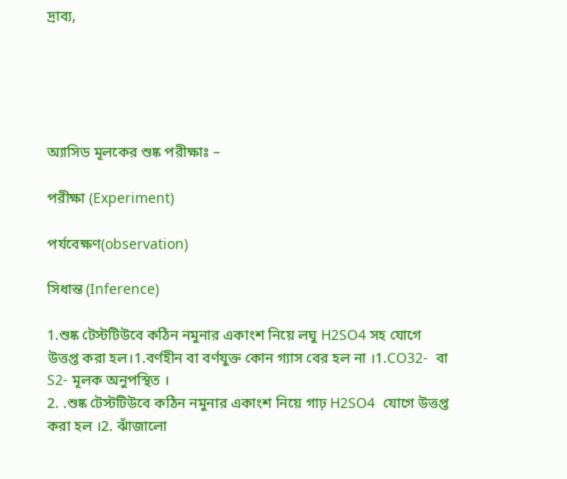দ্রাব্য,





অ্যাসিড মূলকের শুষ্ক পরীক্ষাঃ –

পরীক্ষা (Experiment)

পর্যবেক্ষণ(observation)

সিধান্ত (Inference)

1.শুষ্ক টেস্টটিউবে কঠিন নমুনার একাংশ নিয়ে লঘু H2SO4 সহ যোগে উত্তপ্ত করা হল।1.বর্ণহীন বা বর্ণযুক্ত কোন গ্যাস বের হল না ।1.CO32-  বা S2- মূলক অনুপস্থিত ।
2. .শুষ্ক টেস্টটিউবে কঠিন নমুনার একাংশ নিয়ে গাঢ় H2SO4  যোগে উত্তপ্ত করা হল ।2. ঝাঁজালো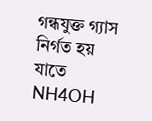গন্ধযুক্ত গ্যাস নির্গত হয় যাতে NH4OH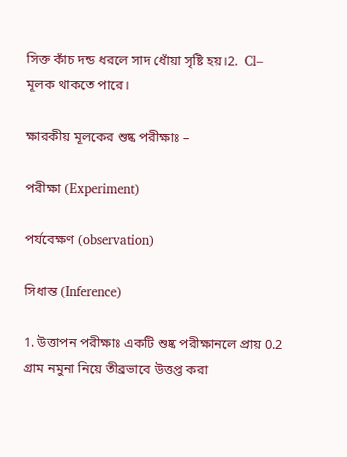সিক্ত কাঁচ দন্ড ধরলে সাদ ধোঁয়া সৃষ্টি হয়।2.  Cl– মূলক থাকতে পারে।

ক্ষারকীয় মূলকের শুষ্ক পরীক্ষাঃ –

পরীক্ষা (Experiment)

পর্যবেক্ষণ (observation)

সিধান্ত (Inference)

1. উত্তাপন পরীক্ষাঃ একটি শুষ্ক পরীক্ষানলে প্রায় 0.2 গ্রাম নমুনা নিয়ে তীব্রভাবে উত্তপ্ত করা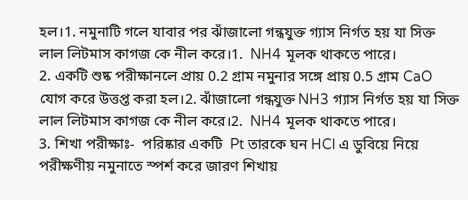হল।1. নমুনাটি গলে যাবার পর ঝাঁজালো গন্ধযুক্ত গ্যাস নির্গত হয় যা সিক্ত লাল লিটমাস কাগজ কে নীল করে।1.  NH4 মূলক থাকতে পারে।
2. একটি শুষ্ক পরীক্ষানলে প্রায় 0.2 গ্রাম নমুনার সঙ্গে প্রায় 0.5 গ্রাম CaO যোগ করে উত্তপ্ত করা হল।2. ঝাঁজালো গন্ধযুক্ত NH3 গ্যাস নির্গত হয় যা সিক্ত লাল লিটমাস কাগজ কে নীল করে।2.  NH4 মূলক থাকতে পারে।
3. শিখা পরীক্ষাঃ-  পরিষ্কার একটি  Pt তারকে ঘন HCl এ ডুবিয়ে নিয়ে পরীক্ষণীয় নমুনাতে স্পর্শ করে জারণ শিখায়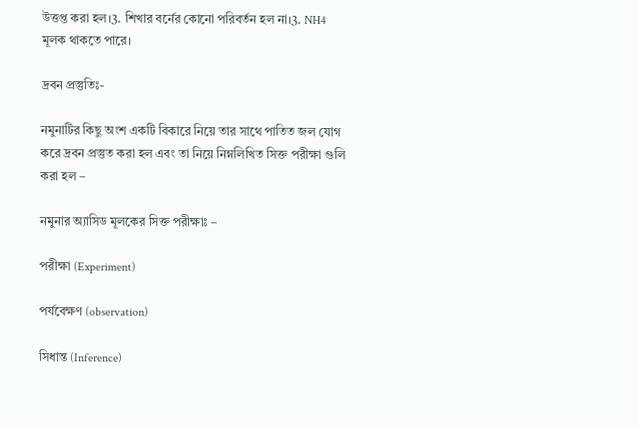উত্তপ্ত করা হল।3. শিখার বর্নের কোনো পরিবর্তন হল না।3. NH4 মূলক থাকতে পারে।

দ্রবন প্রস্তুতিঃ-

নমুনাটির কিছু অংশ একটি বিকারে নিয়ে তার সাথে পাতিত জল যোগ করে দ্রবন প্রস্তুত করা হল এবং তা নিয়ে নিম্নলিখিত সিক্ত পরীক্ষা গুলি করা হল –

নমুনার অ্যাসিড মূলকের সিক্ত পরীক্ষাঃ –

পরীক্ষা (Experiment)

পর্যবেক্ষণ (observation)

সিধান্ত (Inference)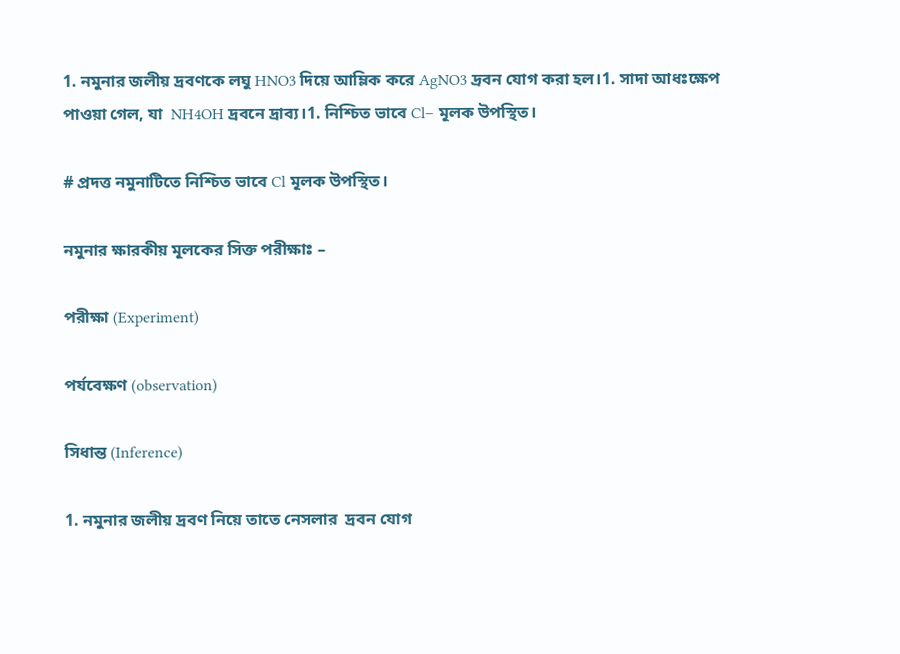1. নমুনার জলীয় দ্রবণকে লঘু HNO3 দিয়ে আম্লিক করে AgNO3 দ্রবন যোগ করা হল।1. সাদা আধঃক্ষেপ পাওয়া গেল, যা  NH4OH দ্রবনে দ্রাব্য।1. নিশ্চিত ভাবে Cl– মূলক উপস্থিত।

# প্রদত্ত নমুনাটিতে নিশ্চিত ভাবে Cl মূলক উপস্থিত।

নমুনার ক্ষারকীয় মূলকের সিক্ত পরীক্ষাঃ –

পরীক্ষা (Experiment)

পর্যবেক্ষণ (observation)

সিধান্ত (Inference)

1. নমুনার জলীয় দ্রবণ নিয়ে তাতে নেসলার  দ্রবন যোগ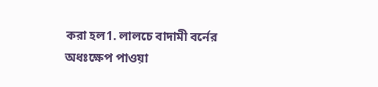করা হল1. লালচে বাদামী বর্নের অধঃক্ষেপ পাওয়া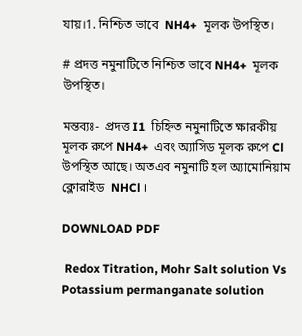যায়।1. নিশ্চিত ভাবে  NH4+  মূলক উপস্থিত।

# প্রদত্ত নমুনাটিতে নিশ্চিত ভাবে NH4+  মূলক উপস্থিত।

মন্তব্যঃ-  প্রদত্ত I1  চিহ্নিত নমুনাটিতে ক্ষারকীয় মূলক রুপে NH4+  এবং অ্যাসিড মূলক রুপে Cl  উপস্থিত আছে। অতএব নমুনাটি হল অ্যামোনিয়াম ক্লোরাইড  NHCl ।

DOWNLOAD PDF

 Redox Titration, Mohr Salt solution Vs Potassium permanganate solution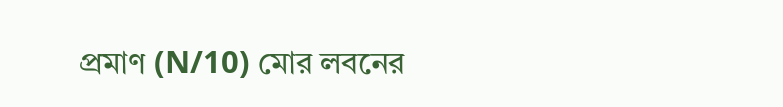প্রমাণ (N/10) মোর লবনের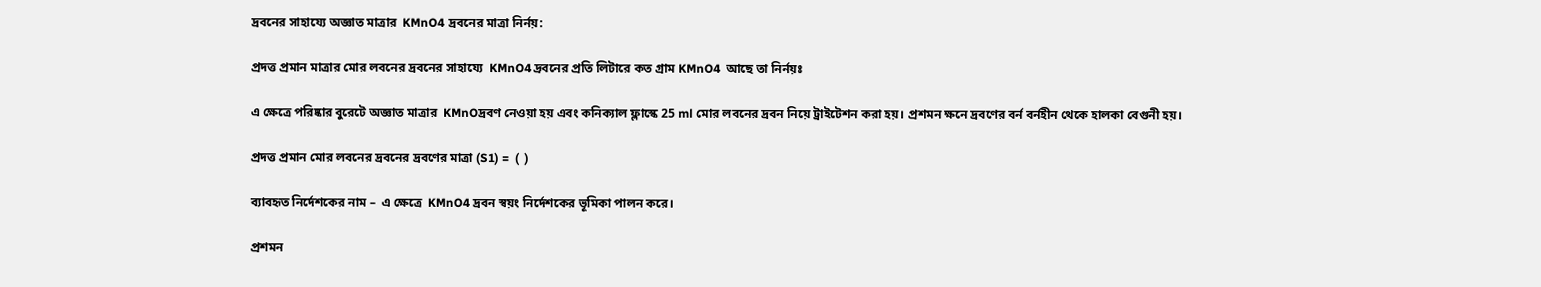দ্রবনের সাহায্যে অজ্ঞাত মাত্রার  KMnO4 দ্রবনের মাত্রা নির্নয়:

প্রদত্ত প্রমান মাত্রার মোর লবনের দ্রবনের সাহায্যে  KMnO4 দ্রবনের প্রতি লিটারে কত গ্রাম KMnO4  আছে তা নির্নয়ঃ

এ ক্ষেত্রে পরিষ্কার বুরেটে অজ্ঞাত মাত্রার  KMnOদ্রবণ নেওয়া হয় এবং কনিক্যাল ফ্লাস্কে 25 ml মোর লবনের দ্রবন নিয়ে ট্রাইটেশন করা হয়। প্রশমন ক্ষনে দ্রবণের বর্ন বর্নহীন থেকে হালকা বেগুনী হয়।

প্রদত্ত প্রমান মোর লবনের দ্রবনের দ্রবণের মাত্রা (S1) =  (  )

ব্যাবহৃত নির্দেশকের নাম –  এ ক্ষেত্রে  KMnO4 দ্রবন স্বয়ং নির্দেশকের ভূমিকা পালন করে।

প্রশমন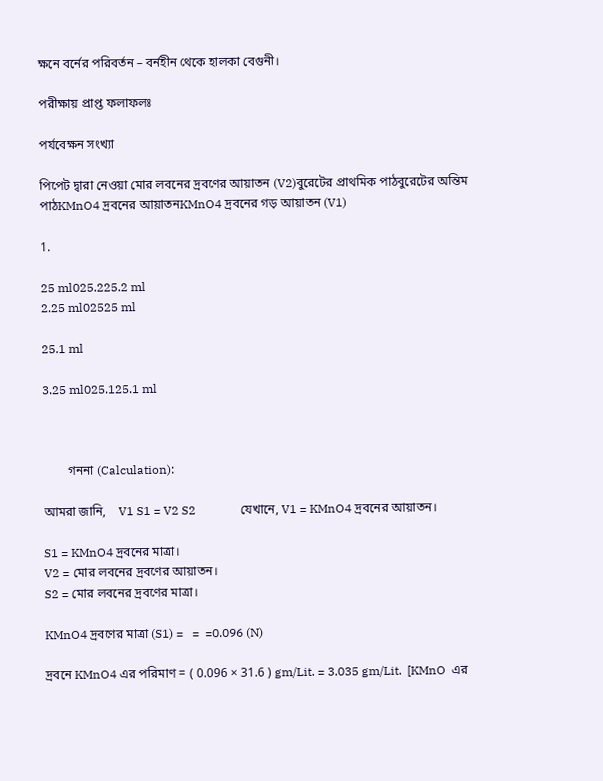ক্ষনে বর্নের পরিবর্তন – বর্নহীন থেকে হালকা বেগুনী।

পরীক্ষায় প্রাপ্ত ফলাফলঃ

পর্যবেক্ষন সংখ্যা

পিপেট দ্বারা নেওয়া মোর লবনের দ্রবণের আয়াতন (V2)বুরেটের প্রাথমিক পাঠবুরেটের অন্তিম পাঠKMnO4 দ্রবনের আয়াতনKMnO4 দ্রবনের গড় আয়াতন (V1)

1.

25 ml025.225.2 ml
2.25 ml02525 ml

25.1 ml

3.25 ml025.125.1 ml



        গননা (Calculation):

আমরা জানি,    V1 S1 = V2 S2               যেখানে, V1 = KMnO4 দ্রবনের আয়াতন।

S1 = KMnO4 দ্রবনের মাত্রা।
V2 = মোর লবনের দ্রবণের আয়াতন।
S2 = মোর লবনের দ্রবণের মাত্রা।

KMnO4 দ্রবণের মাত্রা (S1) =   =  =0.096 (N)

দ্রবনে KMnO4 এর পরিমাণ = ( 0.096 × 31.6 ) gm/Lit. = 3.035 gm/Lit.  [KMnO  এর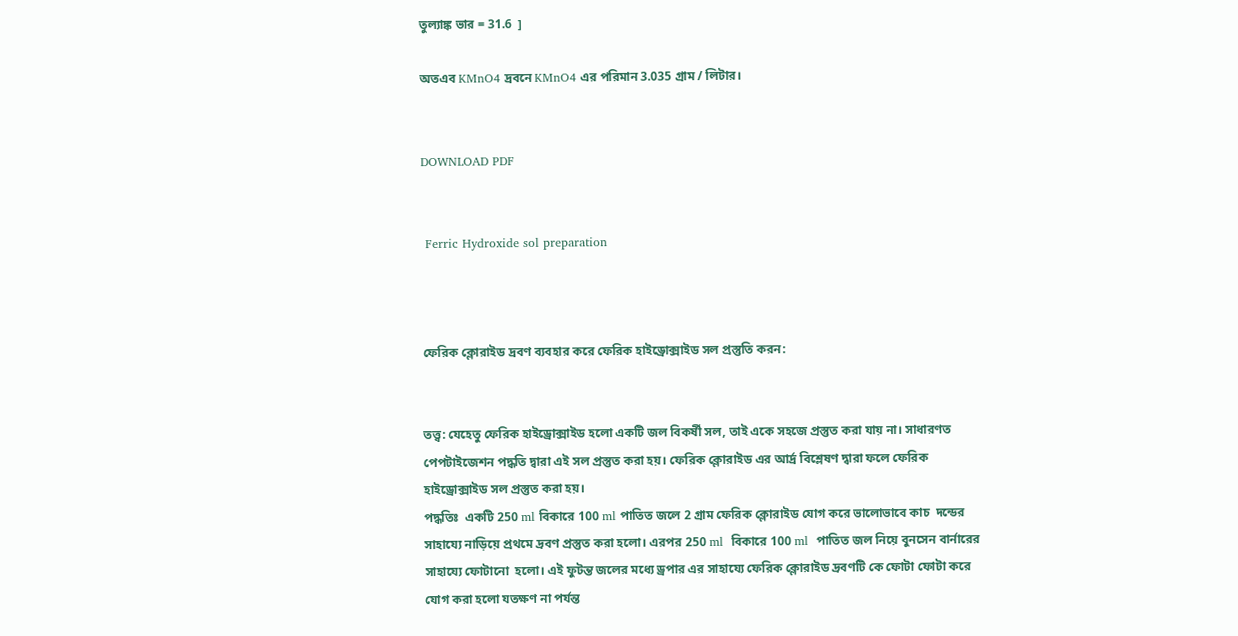তুল্যাঙ্ক ভার = 31.6  ]

অতএব KMnO4 দ্রবনে KMnO4 এর পরিমান 3.035 গ্রাম / লিটার।


DOWNLOAD PDF


 Ferric Hydroxide sol preparation



ফেরিক ক্লোরাইড দ্রবণ ব্যবহার করে ফেরিক হাইড্রোক্সাইড সল প্রস্তুতি করন:


তত্ত্ব: যেহেতু ফেরিক হাইড্রোক্সাইড হলো একটি জল বিকর্ষী সল, তাই একে সহজে প্রস্তুত করা যায় না। সাধারণত পেপটাইজেশন পদ্ধতি দ্বারা এই সল প্রস্তুত করা হয়। ফেরিক ক্লোরাইড এর আর্দ্র বিশ্লেষণ দ্বারা ফলে ফেরিক হাইড্রোক্সাইড সল প্রস্তুত করা হয়।
পদ্ধতিঃ  একটি 250 ml বিকারে 100 ml পাতিত জলে 2 গ্রাম ফেরিক ক্লোরাইড যোগ করে ভালোভাবে কাচ  দন্ডের সাহায্যে নাড়িয়ে প্রথমে দ্রবণ প্রস্তুত করা হলো। এরপর 250 ml  বিকারে 100 ml  পাতিত জল নিয়ে বুনসেন বার্নারের সাহায্যে ফোটানো  হলো। এই ফুটন্ত জলের মধ্যে ড্রপার এর সাহায্যে ফেরিক ক্লোরাইড দ্রবণটি কে ফোটা ফোটা করে যোগ করা হলো যতক্ষণ না পর্যন্ত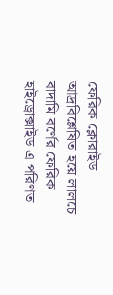ফেরিক ক্লোরাইড আদ্রবিশ্লেষিত হয়ে লালচে বাদামি বর্ণের ফেরিক হাইড্রোক্সাইড এ পরিণত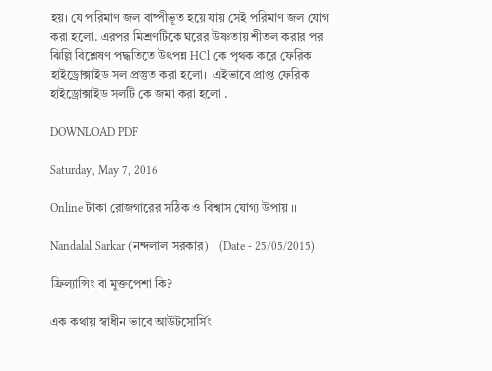হয়। যে পরিমাণ জল বাষ্পীভূত হয়ে যায় সেই পরিমাণ জল যোগ করা হলো. এরপর মিশ্রণটিকে ঘরের উষ্ণতায় শীতল করার পর ঝিল্লি বিশ্লেষণ পদ্ধতিতে উৎপন্ন HCl কে পৃথক করে ফেরিক হাইড্রোক্সাইড সল প্রস্তুত করা হলো।  এইভাবে প্রাপ্ত ফেরিক হাইড্রোক্সাইড সলটি কে জমা করা হলো .

DOWNLOAD PDF

Saturday, May 7, 2016

Online টাকা রোজগারের সঠিক ও বিশ্বাস যোগ্য উপায় ।।

Nandalal Sarkar (নন্দলাল সরকার)   (Date - 25/05/2015)

ফ্রিল্যান্সিং বা মুক্তপেশা কি?

এক কথায় স্বাধীন ভাবে আউটসোর্সিং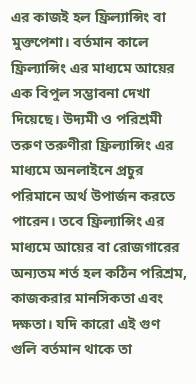এর কাজই হল ফ্রিল্যান্সিং বা মুক্তপেশা। বর্তমান কালে ফ্রিল্যান্সিং এর মাধ্যমে আয়ের এক বিপুল সম্ভাবনা দেখা দিয়েছে। উদ্যমী ও পরিশ্রমী তরুণ তরুণীরা ফ্রিল্যান্সিং এর মাধ্যমে অনলাইনে প্রচুর পরিমানে অর্থ উপার্জন করতে পারেন। তবে ফ্রিল্যান্সিং এর মাধ্যমে আয়ের বা রোজগারের অন্যতম শর্ত হল কঠিন পরিশ্রম, কাজকরার মানসিকতা এবং দক্ষতা। যদি কারো এই গুণ গুলি বর্তমান থাকে তা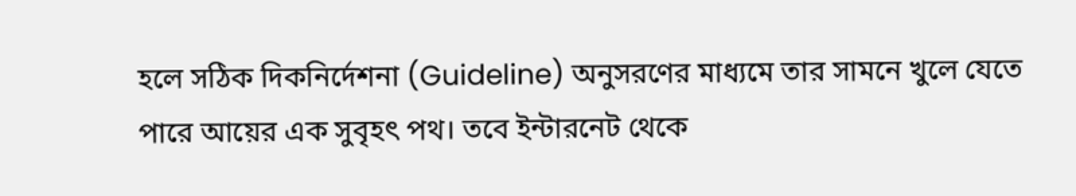হলে সঠিক দিকনির্দেশনা (Guideline) অনুসরণের মাধ্যমে তার সামনে খুলে যেতে পারে আয়ের এক সুবৃহৎ পথ। তবে ইন্টারনেট থেকে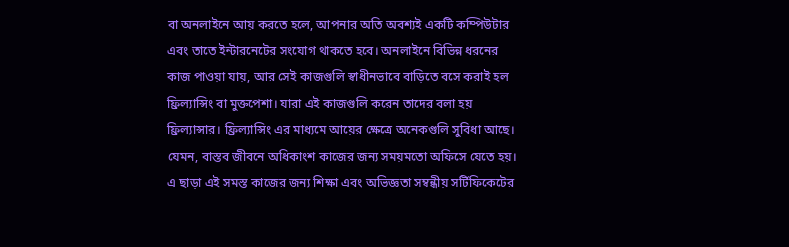বা অনলাইনে আয় করতে হলে, আপনার অতি অবশ্যই একটি কম্পিউটার এবং তাতে ইন্টারনেটের সংযোগ থাকতে হবে। অনলাইনে বিভিন্ন ধরনের কাজ পাওয়া যায়, আর সেই কাজগুলি স্বাধীনভাবে বাড়িতে বসে করাই হল ফ্রিল্যান্সিং বা মুক্তপেশা। যারা এই কাজগুলি করেন তাদের বলা হয় ফ্রিল্যান্সার। ফ্রিল্যান্সিং এর মাধ্যমে আয়ের ক্ষেত্রে অনেকগুলি সুবিধা আছে। যেমন, বাস্তব জীবনে অধিকাংশ কাজের জন্য সময়মতো অফিসে যেতে হয়। এ ছাড়া এই সমস্ত কাজের জন্য শিক্ষা এবং অভিজ্ঞতা সম্বন্ধীয় সর্টিফিকেটের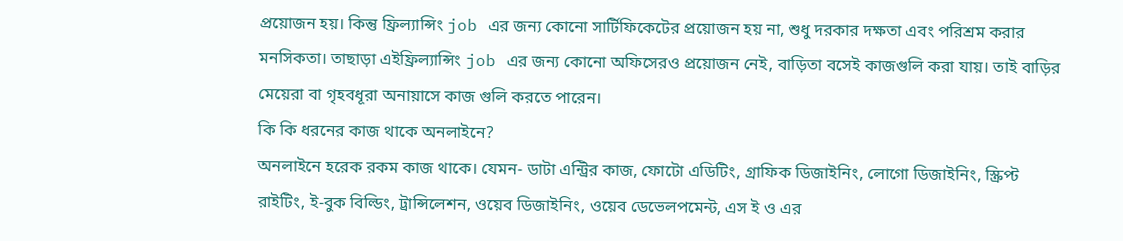প্রয়োজন হয়। কিন্তু ফ্রিল্যান্সিং job এর জন্য কোনো সার্টিফিকেটের প্রয়োজন হয় না, শুধু দরকার দক্ষতা এবং পরিশ্রম করার মনসিকতা। তাছাড়া এইফ্রিল্যান্সিং job এর জন্য কোনো অফিসেরও প্রয়োজন নেই, বাড়িতা বসেই কাজগুলি করা যায়। তাই বাড়ির মেয়েরা বা গৃহবধূরা অনায়াসে কাজ গুলি করতে পারেন।
কি কি ধরনের কাজ থাকে অনলাইনে?
অনলাইনে হরেক রকম কাজ থাকে। যেমন- ডাটা এন্ট্রির কাজ, ফোটো এডিটিং, গ্রাফিক ডিজাইনিং, লোগো ডিজাইনিং, স্ক্রিপ্ট রাইটিং, ই-বুক বিল্ডিং, ট্রান্সিলেশন, ওয়েব ডিজাইনিং, ওয়েব ডেভেলপমেন্ট, এস ই ও এর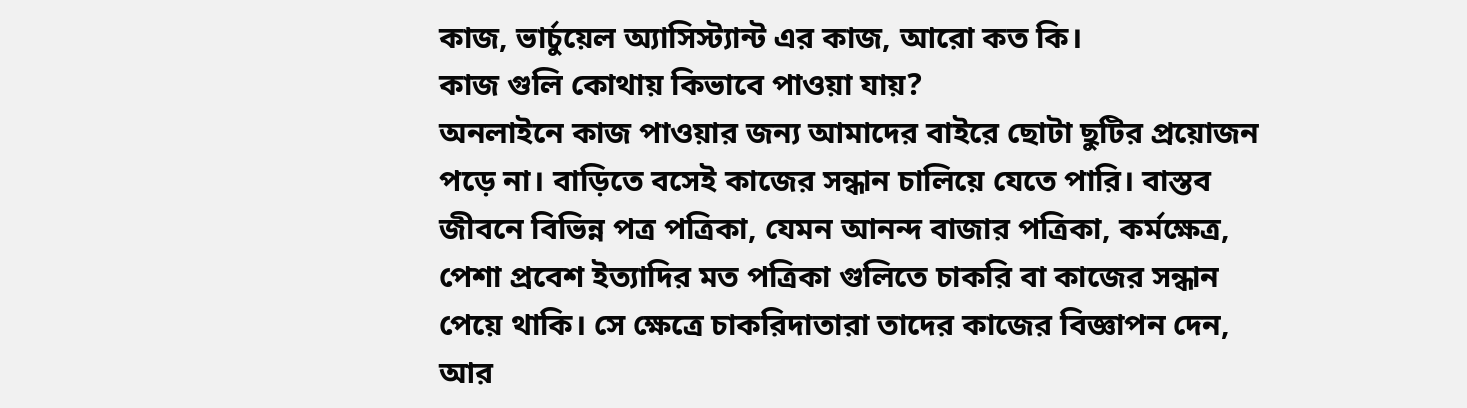কাজ, ভার্চুয়েল অ্যাসিস্ট্যান্ট এর কাজ, আরো কত কি।
কাজ গুলি কোথায় কিভাবে পাওয়া যায়?
অনলাইনে কাজ পাওয়ার জন্য আমাদের বাইরে ছোটা ছুটির প্রয়োজন পড়ে না। বাড়িতে বসেই কাজের সন্ধান চালিয়ে যেতে পারি। বাস্তব জীবনে বিভিন্ন পত্র পত্রিকা, যেমন আনন্দ বাজার পত্রিকা, কর্মক্ষেত্র, পেশা প্রবেশ ইত্যাদির মত পত্রিকা গুলিতে চাকরি বা কাজের সন্ধান পেয়ে থাকি। সে ক্ষেত্রে চাকরিদাতারা তাদের কাজের বিজ্ঞাপন দেন, আর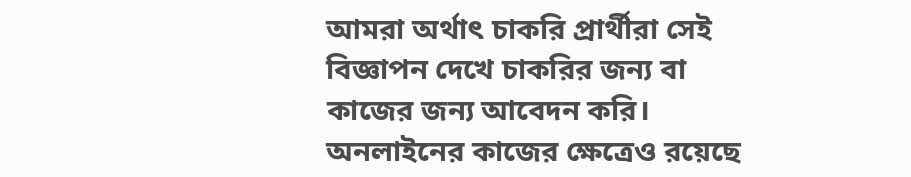আমরা অর্থাৎ চাকরি প্রার্থীরা সেই বিজ্ঞাপন দেখে চাকরির জন্য বা কাজের জন্য আবেদন করি।
অনলাইনের কাজের ক্ষেত্রেও রয়েছে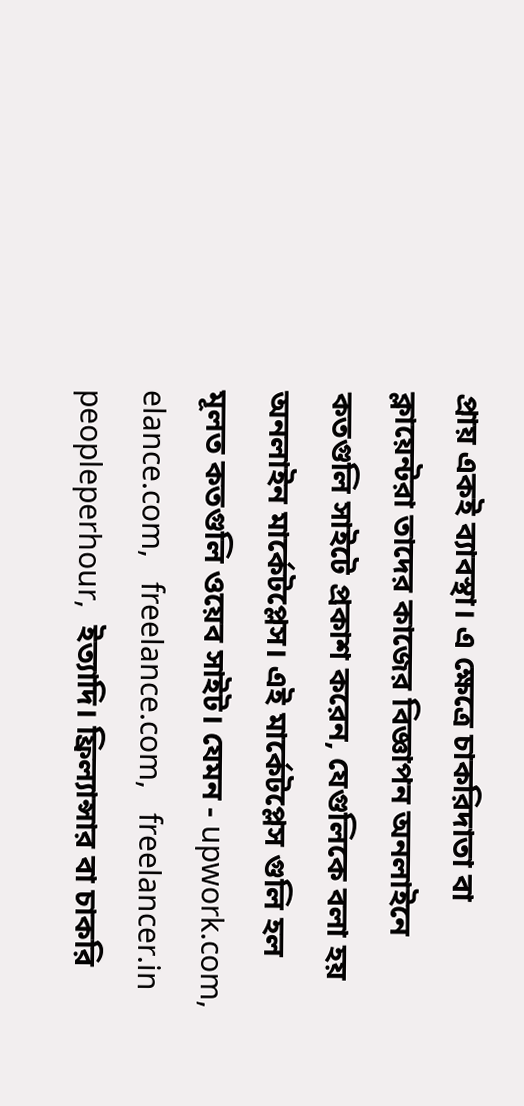প্রায় একই ব্যাবস্থা। এ ক্ষেত্রে চাকরিদাতা বা ক্লায়েন্টরা তাদের কাজের বিজ্ঞাপন অনলাইনে কতগুলি সাইটে প্রকাশ করেন, যেগুলিকে বলা হয় অনলাইন মার্কেটপ্লেস। এই মার্কেটপ্লেস গুলি হল মূলত কতগুলি ওয়েব সাইট। যেমন - upwork.com,   elance.com,   freelance.com,   freelancer.in peopleperhour,  ইত্যাদি। ফ্রিল্যান্সার বা চাকরি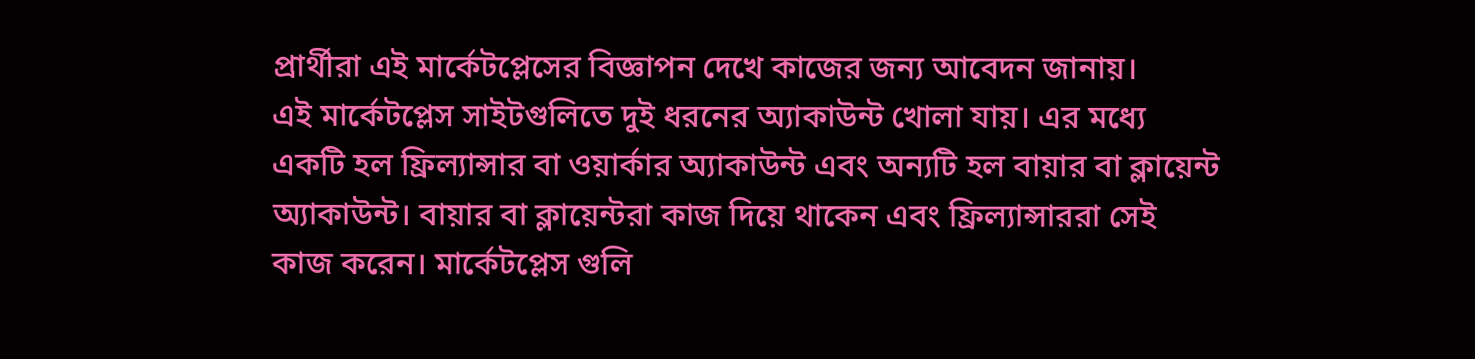প্রার্থীরা এই মার্কেটপ্লেসের বিজ্ঞাপন দেখে কাজের জন্য আবেদন জানায়।
এই মার্কেটপ্লেস সাইটগুলিতে দুই ধরনের অ্যাকাউন্ট খোলা যায়। এর মধ্যে একটি হল ফ্রিল্যান্সার বা ওয়ার্কার অ্যাকাউন্ট এবং অন্যটি হল বায়ার বা ক্লায়েন্ট অ্যাকাউন্ট। বায়ার বা ক্লায়েন্টরা কাজ দিয়ে থাকেন এবং ফ্রিল্যান্সাররা সেই কাজ করেন। মার্কেটপ্লেস গুলি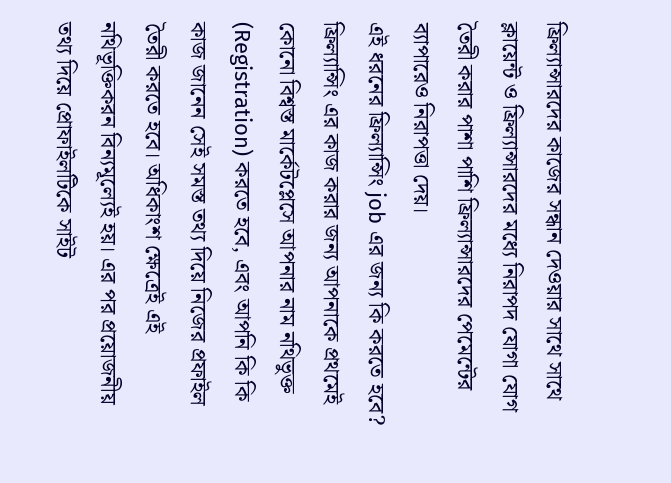ফ্রিল্যান্সারদের কাজের সন্ধান দেওয়ার সাথে সাথে ক্লায়েন্ট ও ফ্রিল্যান্সারদের মধ্যে নিরাপদ যোগা যোগ তৈরী করার পাশা পাশি ফ্রিল্যান্সারদের পেমেন্টের ব্যাপারেও নিরাপত্তা দেয়।
এই ধরনের ফ্রিল্যান্সিং job এর জন্য কি করতে হবে?
ফ্রিল্যান্সিং এর কাজ করার জন্য আপনাকে প্রথমেই কোনো বিশ্বস্ত মার্কেটপ্লেসে আপনার নাম নথিভুক্ত (Registration) করতে হবে, এবং আপনি কি কি কাজ জানেন সেই সমস্ত তথ্য দিয়ে নিজের প্রফাইল তৈরী করতে হবে। অধিকাংশ ক্ষেত্রেই এই নথিভূক্তিকরন বিন্যমূল্যেই হয়। এর পর প্রয়োজনীয় তথ্য দিয়ে প্রোফাইলটিকে সাইট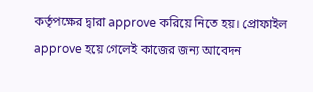কর্তৃপক্ষের দ্বারা approve করিয়ে নিতে হয়। প্রোফাইল approve হয়ে গেলেই কাজের জন্য আবেদন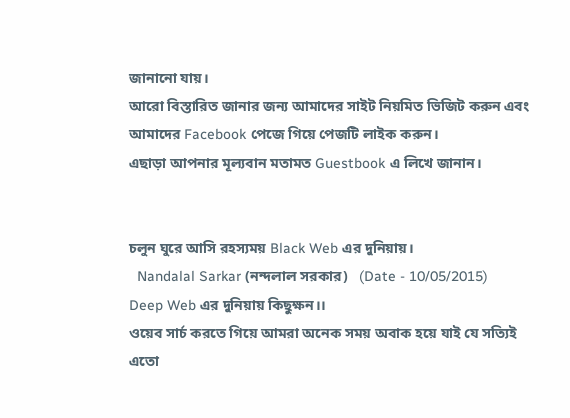জানানো যায়।
আরো বিস্তারিত জানার জন্য আমাদের সাইট নিয়মিত ভিজিট করুন এবং আমাদের Facebook পেজে গিয়ে পেজটি লাইক করুন।
এছাড়া আপনার মূল্যবান মতামত Guestbook এ লিখে জানান।


চলুন ঘুরে আসি রহস্যময় Black Web এর দুনিয়ায়।
  Nandalal Sarkar (নন্দলাল সরকার)   (Date - 10/05/2015)
Deep Web এর দুনিয়ায় কিছুক্ষন।।
ওয়েব সার্চ করতে গিয়ে আমরা অনেক সময় অবাক হয়ে যাই যে সত্যিই এতো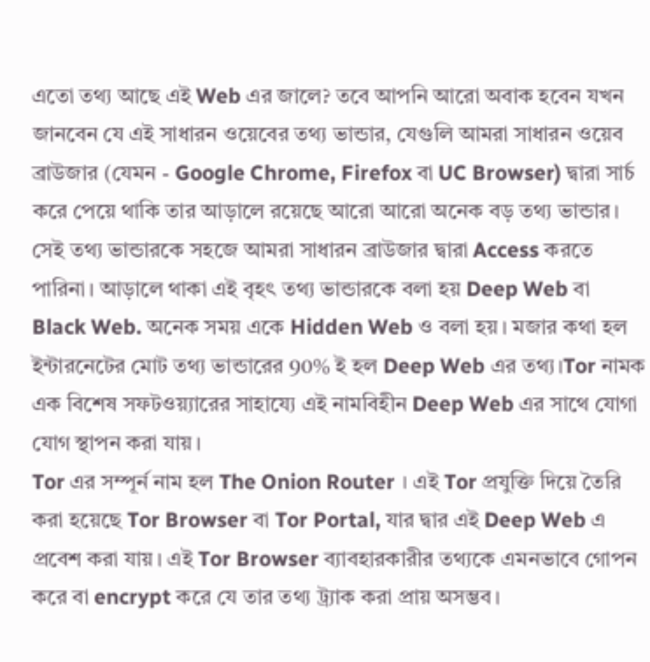এতো তথ্য আছে এই Web এর জালে? তবে আপনি আরো অবাক হবেন যখন জানবেন যে এই সাধারন ওয়েবের তথ্য ভান্ডার, যেগুলি আমরা সাধারন ওয়েব ব্রাউজার (যেমন - Google Chrome, Firefox বা UC Browser) দ্বারা সার্চ করে পেয়ে থাকি তার আড়ালে রয়েছে আরো আরো অনেক বড় তথ্য ভান্ডার। সেই তথ্য ভান্ডারকে সহজে আমরা সাধারন ব্রাউজার দ্বারা Access করতে পারিনা। আড়ালে থাকা এই বৃহৎ তথ্য ভান্ডারকে বলা হয় Deep Web বা Black Web. অনেক সময় একে Hidden Web ও বলা হয়। মজার কথা হল ইন্টারনেটের মোট তথ্য ভান্ডারের 90% ই হল Deep Web এর তথ্য।Tor নামক এক বিশেষ সফটওয়্যারের সাহায্যে এই নামবিহীন Deep Web এর সাথে যোগা যোগ স্থাপন করা যায়।
Tor এর সম্পূর্ন নাম হল The Onion Router । এই Tor প্রযুক্তি দিয়ে তৈরি করা হয়েছে Tor Browser বা Tor Portal, যার দ্বার এই Deep Web এ প্রবেশ করা যায়। এই Tor Browser ব্যাবহারকারীর তথ্যকে এমনভাবে গোপন করে বা encrypt করে যে তার তথ্য ট্র্যাক করা প্রায় অসম্ভব।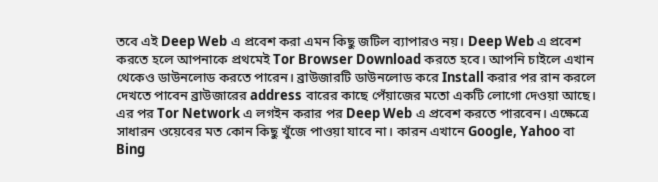তবে এই Deep Web এ প্রবেশ করা এমন কিছু জটিল ব্যাপারও নয়। Deep Web এ প্রবেশ করতে হলে আপনাকে প্রথমেই Tor Browser Download করতে হবে। আপনি চাইলে এখান থেকেও ডাউনলোড করতে পারেন। ব্রাউজারটি ডাউনলোড করে Install করার পর রান করলে দেখতে পাবেন ব্রাউজারের address বারের কাছে পেঁয়াজের মতো একটি লোগো দেওয়া আছে। এর পর Tor Network এ লগইন করার পর Deep Web এ প্রবেশ করতে পারবেন। এক্ষেত্রে সাধারন ওয়েবের মত কোন কিছু খুঁজে পাওয়া যাবে না। কারন এখানে Google, Yahoo বা Bing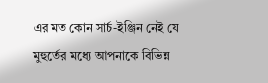এর মত কোন সার্চ-ইঞ্জিন নেই যে মুহুর্তের মধ্যে আপনাকে বিভিন্ন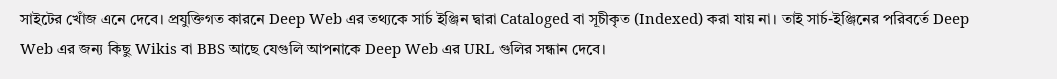সাইটের খোঁজ এনে দেবে। প্রযুক্তিগত কারনে Deep Web এর তথ্যকে সার্চ ইঞ্জিন দ্বারা Cataloged বা সূচীকৃত (Indexed) করা যায় না। তাই সার্চ-ইঞ্জিনের পরিবর্তে Deep Web এর জন্য কিছু Wikis বা BBS আছে যেগুলি আপনাকে Deep Web এর URL গুলির সন্ধান দেবে।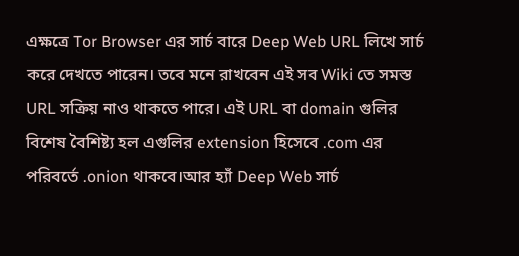এক্ষত্রে Tor Browser এর সার্চ বারে Deep Web URL লিখে সার্চ করে দেখতে পারেন। তবে মনে রাখবেন এই সব Wiki তে সমস্ত URL সক্রিয় নাও থাকতে পারে। এই URL বা domain গুলির বিশেষ বৈশিষ্ট্য হল এগুলির extension হিসেবে .com এর পরিবর্তে .onion থাকবে।আর হ্যাঁ Deep Web সার্চ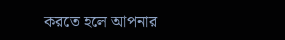করতে হলে আপনার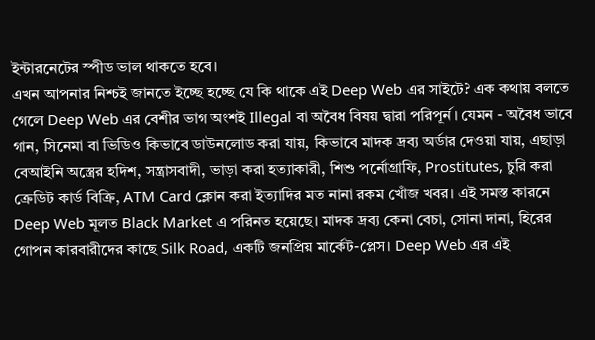ইন্টারনেটের স্পীড ভাল থাকতে হবে।
এখন আপনার নিশ্চই জানতে ইচ্ছে হচ্ছে যে কি থাকে এই Deep Web এর সাইটে? এক কথায় বলতে গেলে Deep Web এর বেশীর ভাগ অংশই Illegal বা অবৈধ বিষয় দ্বারা পরিপূর্ন। যেমন - অবৈধ ভাবে গান, সিনেমা বা ভিডিও কিভাবে ডাউনলোড করা যায়, কিভাবে মাদক দ্রব্য অর্ডার দেওয়া যায়, এছাড়া বেআইনি অস্ত্রের হদিশ, সন্ত্রাসবাদী, ভাড়া করা হত্যাকারী, শিশু পর্নোগ্রাফি, Prostitutes, চুরি করা ক্রেডিট কার্ড বিক্রি, ATM Card ক্লোন করা ইত্যাদির মত নানা রকম খোঁজ খবর। এই সমস্ত কারনে Deep Web মূলত Black Market এ পরিনত হয়েছে। মাদক দ্রব্য কেনা বেচা, সোনা দানা, হিরের গোপন কারবারীদের কাছে Silk Road, একটি জনপ্রিয় মার্কেট-প্লেস। Deep Web এর এই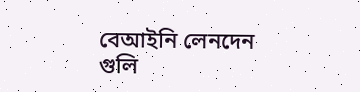বেআইনি লেনদেন গুলি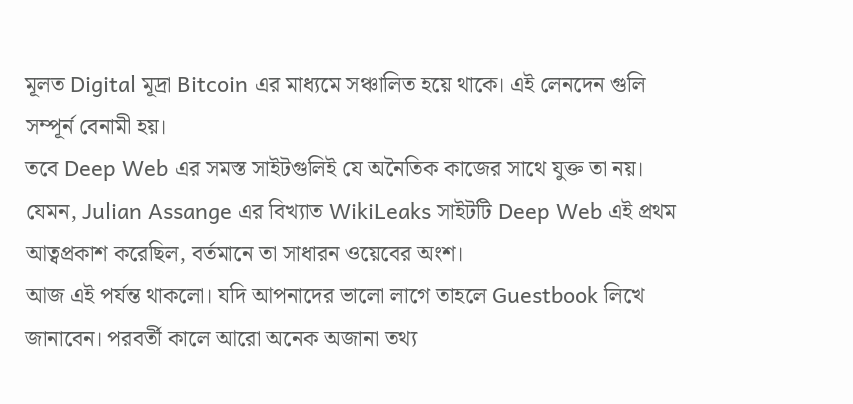মূলত Digital মূদ্রা Bitcoin এর মাধ্যমে সঞ্চালিত হয়ে থাকে। এই লেনদেন গুলি সম্পূর্ন বেনামী হয়।
তবে Deep Web এর সমস্ত সাইটগুলিই যে অনৈতিক কাজের সাথে যুক্ত তা নয়। যেমন, Julian Assange এর বিখ্যাত WikiLeaks সাইটটি Deep Web এই প্রথম আত্বপ্রকাশ করেছিল, বর্তমানে তা সাধারন ওয়েবের অংশ।
আজ এই পর্যন্ত থাকলো। যদি আপনাদের ভালো লাগে তাহলে Guestbook লিখে জানাবেন। পরবর্তী কালে আরো অনেক অজানা তথ্য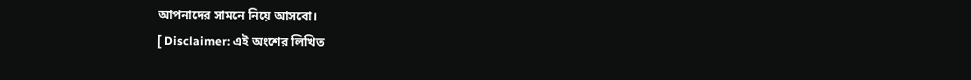আপনাদের সামনে নিয়ে আসবো।
[ Disclaimer: এই অংশের লিখিত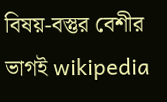বিষয়-বস্তুর বেশীর ভাগই wikipedia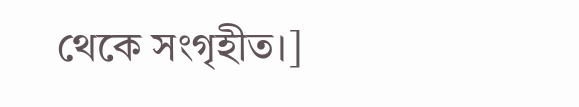থেকে সংগৃহীত।]